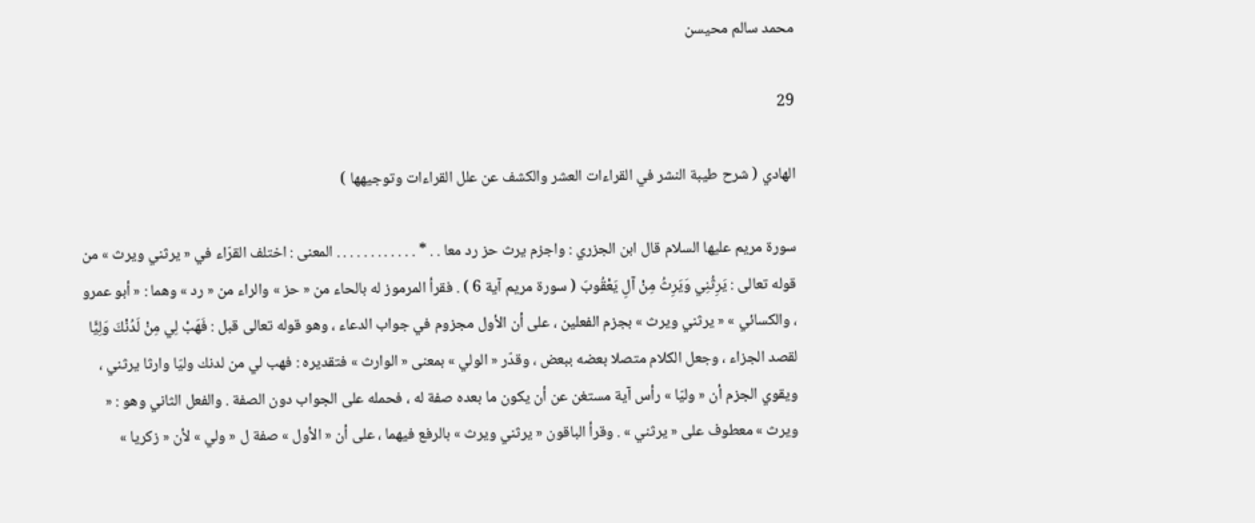محمد سالم محيسن

29

الهادي ( شرح طيبة النشر في القراءات العشر والكشف عن علل القراءات وتوجيهها )

سورة مريم عليها السلام قال ابن الجزري : واجزم يرث حز رد معا . . * . . . . . . . . . . . . المعنى : اختلف القرّاء في « يرثني ويرث » من قوله تعالى : يَرِثُنِي وَيَرِثُ مِنْ آلِ يَعْقُوبَ ( سورة مريم آية 6 ) . فقرأ المرموز له بالحاء من « حز » والراء من « رد » وهما : « أبو عمرو ، والكسائي » « يرثني ويرث » بجزم الفعلين ، على أن الأول مجزوم في جواب الدعاء ، وهو قوله تعالى قبل : فَهَبْ لِي مِنْ لَدُنْكَ وَلِيًّا لقصد الجزاء ، وجعل الكلام متصلا بعضه ببعض ، وقدّر « الولي » بمعنى « الوارث » فتقديره : فهب لي من لدنك وليّا وارثا يرثني ، ويقوي الجزم أن « وليّا » رأس آية مستغن عن أن يكون ما بعده صفة له ، فحمله على الجواب دون الصفة . والفعل الثاني وهو : « ويرث » معطوف على « يرثني » . وقرأ الباقون « يرثني ويرث » بالرفع فيهما ، على أن « الأول » صفة ل « ولي » لأن « زكريا »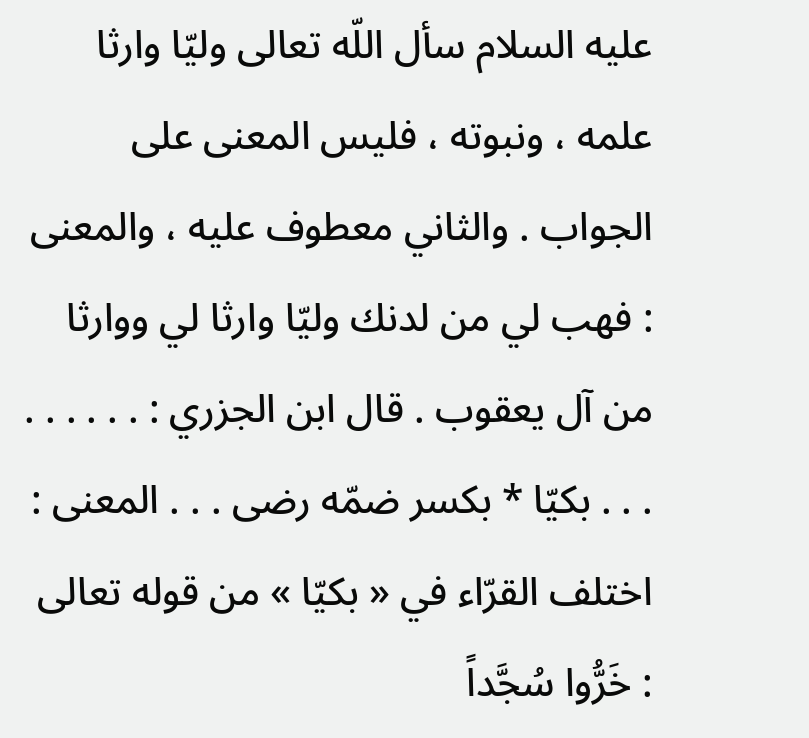عليه السلام سأل اللّه تعالى وليّا وارثا علمه ، ونبوته ، فليس المعنى على الجواب . والثاني معطوف عليه ، والمعنى : فهب لي من لدنك وليّا وارثا لي ووارثا من آل يعقوب . قال ابن الجزري : . . . . . . . . . بكيّا * بكسر ضمّه رضى . . . المعنى : اختلف القرّاء في « بكيّا » من قوله تعالى : خَرُّوا سُجَّداً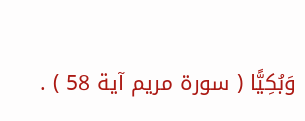وَبُكِيًّا ( سورة مريم آية 58 ) .